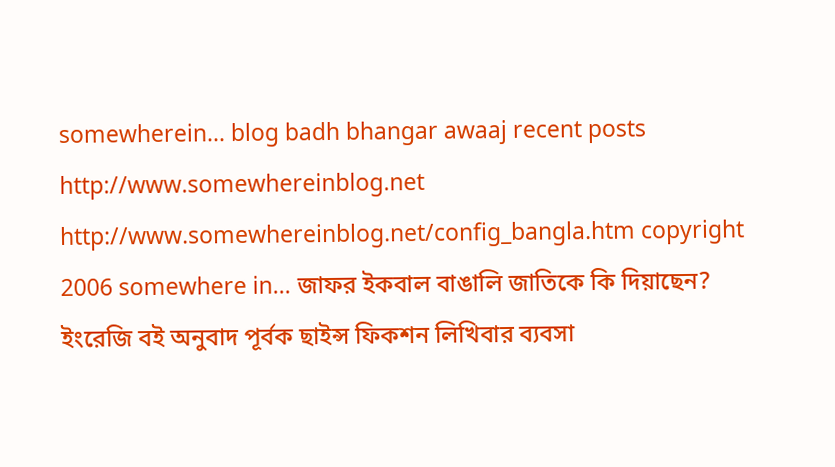somewherein... blog badh bhangar awaaj recent posts http://www.somewhereinblog.net http://www.somewhereinblog.net/config_bangla.htm copyright 2006 somewhere in... জাফর ইকবাল বাঙালি জাতিকে কি দিয়াছেন?
ইংরেজি বই অনুবাদ পূর্বক ছাইন্স ফিকশন লিখিবার ব্যবসা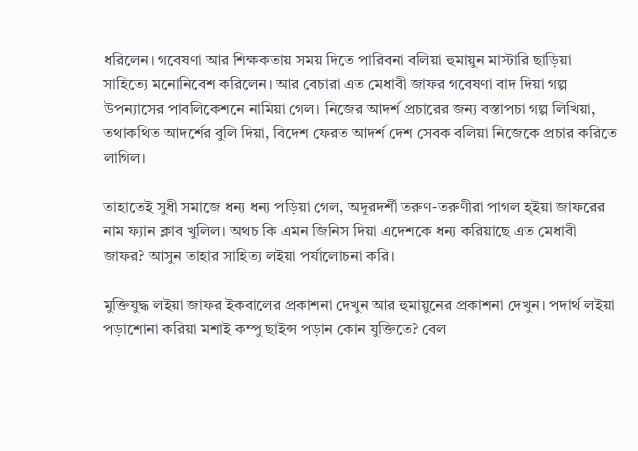ধরিলেন। গবেষণা আর শিক্ষকতায় সময় দিতে পারিবনা বলিয়া হুমায়ুন মাস্টারি ছাড়িয়া সাহিত্যে মনোনিবেশ করিলেন। আর বেচারা এত মেধাবী জাফর গবেষণা বাদ দিয়া গল্প উপন্যাসের পাবলিকেশনে নামিয়া গেল। নিজের আদর্শ প্রচারের জন্য বস্তাপচা গল্প লিখিয়া, তথাকথিত আদর্শের বুলি দিয়া, বিদেশ ফেরত আদর্শ দেশ সেবক বলিয়া নিজেকে প্রচার করিতে লাগিল।

তাহাতেই সুধী সমাজে ধন্য ধন্য পড়িয়া গেল, অদূরদর্শী তরুণ-তরুণীরা পাগল হ্ইয়া জাফরের নাম ফ্যান ক্লাব খুলিল। অথচ কি এমন জিনিস দিয়া এদেশকে ধন্য করিয়াছে এত মেধাবী জাফর? আসুন তাহার সাহিত্য লইয়া পর্যালোচনা করি।

মুক্তিযুদ্ধ লইয়া জাফর ইকবালের প্রকাশনা দেখুন আর হুমায়ুনের প্রকাশনা দেখুন। পদার্থ লইয়া পড়াশোনা করিয়া মশাই কম্পু ছাইন্স পড়ান কোন যুক্তিতে? বেল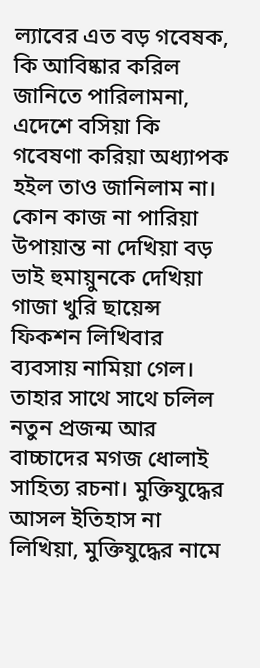ল্যাবের এত বড় গবেষক, কি আবিষ্কার করিল জানিতে পারিলামনা, এদেশে বসিয়া কি গবেষণা করিয়া অধ্যাপক হইল তাও জানিলাম না। কোন কাজ না পারিয়া উপায়ান্ত না দেখিয়া বড় ভাই হুমায়ুনকে দেখিয়া গাজা খুরি ছায়েন্স ফিকশন লিখিবার ব্যবসায় নামিয়া গেল। তাহার সাথে সাথে চলিল নতুন প্রজন্ম আর বাচ্চাদের মগজ ধোলাই সাহিত্য রচনা। মুক্তিযুদ্ধের আসল ইতিহাস না লিখিয়া, মুক্তিযুদ্ধের নামে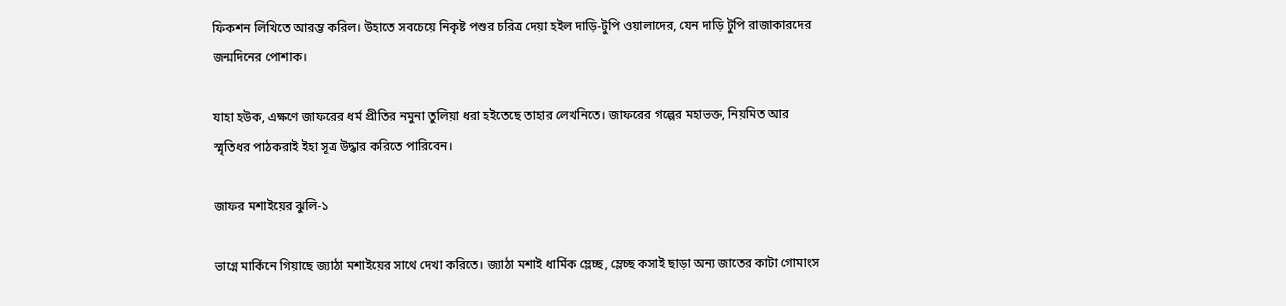ফিকশন লিখিতে আরম্ভ করিল। উহাতে সবচেয়ে নিকৃষ্ট পশুর চরিত্র দেয়া হইল দাড়ি-টুপি ওয়ালাদের, যেন দাড়ি টুপি রাজাকারদের জন্মদিনের পোশাক।

যাহা হউক, এক্ষণে জাফরের ধর্ম প্রীতির নমুনা তুলিয়া ধরা হইতেছে তাহার লেখনিতে। জাফরের গল্পের মহাভক্ত, নিয়মিত আর স্মৃতিধর পাঠকরাই ইহা সূত্র উদ্ধার করিতে পারিবেন।

জাফর মশাইয়ের ঝুলি-১

ভাগ্নে মার্কিনে গিয়াছে জ্যাঠা মশাইয়ের সাথে দেখা করিতে। জ্যাঠা মশাই ধার্মিক ম্লেচ্ছ, ম্লেচ্ছ কসাই ছাড়া অন্য জাতের কাটা গোমাংস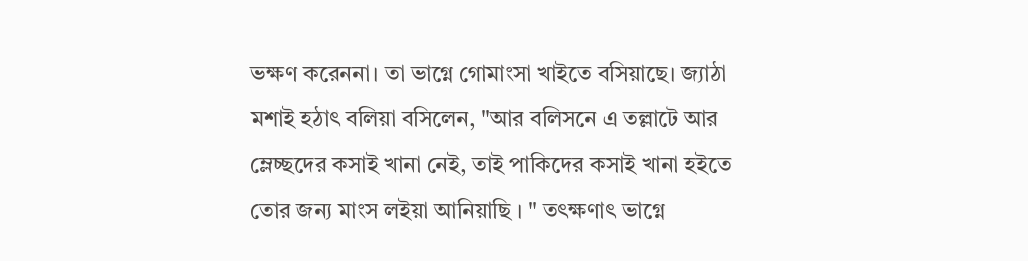ভক্ষণ করেননা। তা ভাগ্নে গোমাংসা খাইতে বসিয়াছে। জ্যাঠা মশাই হঠাৎ বলিয়া বসিলেন, "আর বলিসনে এ তল্লাটে আর ম্লেচ্ছদের কসাই খানা নেই, তাই পাকিদের কসাই খানা হইতে তোর জন্য মাংস লইয়া আনিয়াছি । " তৎক্ষণাৎ ভাগ্নে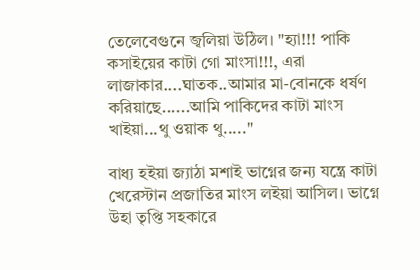তেলেবেগুনে জ্বলিয়া উঠিল। "হ্যা!!! পাকি কসাইয়ের কাটা গো মাংসা!!!, এরা লাজাকার....ঘাতক..আমার মা-বোনকে ধর্ষণ করিয়াছে......আমি পাকিদের কাটা মাংস খাইয়া...থু ওয়াক থু....."

বাধ্য হইয়া জ্যাঠা মশাই ভাগ্নের জন্য যন্ত্রে কাটা খেরেস্টান প্রজাতির মাংস লইয়া আসিল। ভাগ্নে উহা তৃপ্তি সহকারে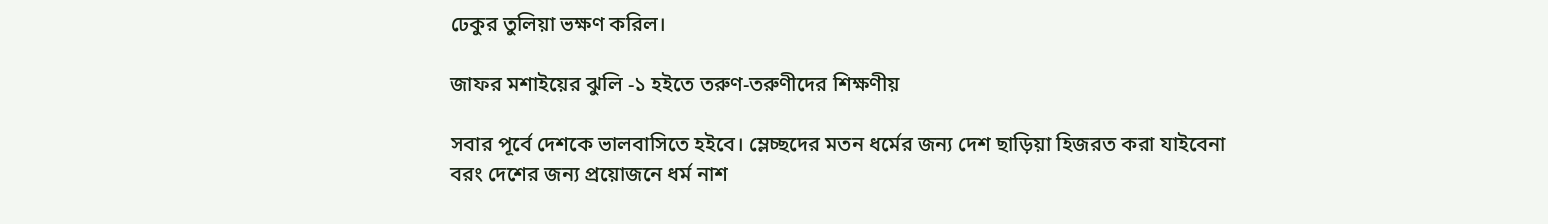ঢেকুর তুলিয়া ভক্ষণ করিল।

জাফর মশাইয়ের ঝুলি -১ হইতে তরুণ-তরুণীদের শিক্ষণীয়

সবার পূর্বে দেশকে ভালবাসিতে হইবে। ম্লেচ্ছদের মতন ধর্মের জন্য দেশ ছাড়িয়া হিজরত করা যাইবেনা বরং দেশের জন্য প্রয়োজনে ধর্ম নাশ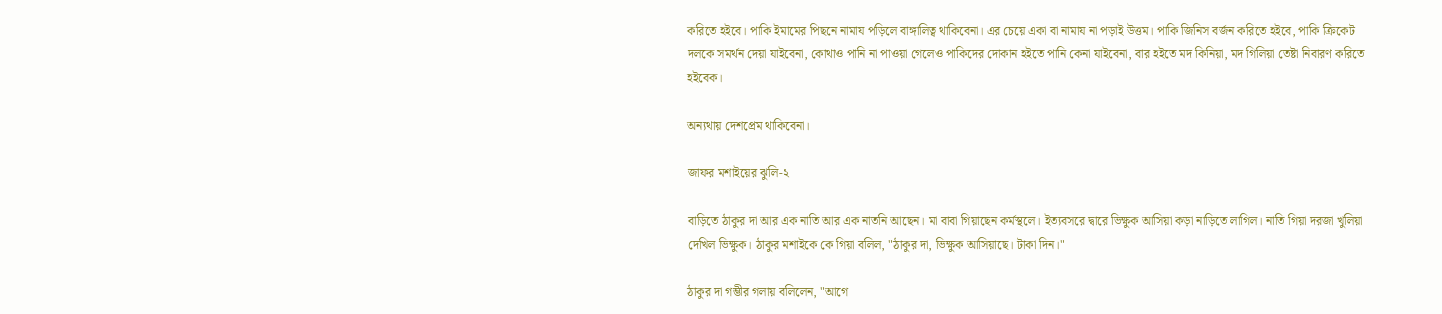করিতে হইবে। পাকি ইমামের পিছনে নামায পড়িলে বাঙ্গালিত্ব থাকিবেনা। এর চেয়ে একা বা নামায না পড়াই উত্তম। পাকি জিনিস বর্জন করিতে হইবে, পাকি ক্রিকেট দলকে সমর্থন দেয়া যাইবেনা, কোথাও পানি না পাওয়া গেলেও পাকিদের দোকান হইতে পানি কেনা যাইবেনা, বার হইতে মদ কিনিয়া, মদ গিলিয়া তেষ্টা নিবারণ করিতে হইবেক।

অন্যথায় দেশপ্রেম থাকিবেনা।

জাফর মশাইয়ের ঝুলি-২

বাড়িতে ঠাকুর দা আর এক নাতি আর এক নাতনি আছেন। মা বাবা গিয়াছেন কর্মস্থলে। ইত্যবসরে দ্বারে ভিক্ষুক আসিয়া কড়া নাড়িতে লাগিল। নাতি গিয়া দরজা খুলিয়া দেখিল ভিক্ষুক। ঠাকুর মশাইকে কে গিয়া বলিল, "ঠাকুর দা, ভিক্ষুক আসিয়াছে। টাকা দিন।"

ঠাকুর দা গম্ভীর গলায় বলিলেন, "আগে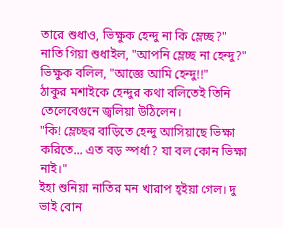তারে শুধাও, ভিক্ষুক হেন্দু না কি ম্লেচ্ছ?"
নাতি গিয়া শুধাইল, "আপনি ম্লেচ্ছ না হেন্দু?" ভিক্ষুক বলিল, "আজ্ঞে আমি হেন্দু!!"
ঠাকুর মশাইকে হেন্দুর কথা বলিতেই তিনি তেলেবেগুনে জ্বলিয়া উঠিলেন।
"কি! ম্লেচ্ছর বাড়িতে হেন্দু আসিয়াছে ভিক্ষা করিতে... এত বড় স্পর্ধা? যা বল কোন ভিক্ষা নাই।"
ইহা শুনিয়া নাতির মন খারাপ হ্‌ইয়া গেল। দু ভাই বোন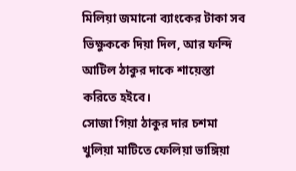মিলিয়া জমানো ব্যাংকের টাকা সব ভিক্ষুককে দিয়া দিল, আর ফন্দি আটিল ঠাকুর দাকে শায়েস্তা করিতে হইবে।
সোজা গিয়া ঠাকুর দার চশমা খুলিয়া মাটিতে ফেলিয়া ভাঙ্গিয়া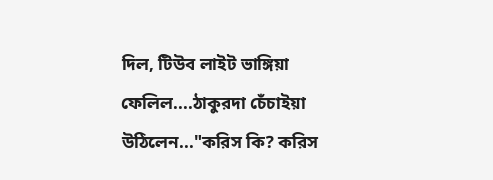দিল, টিউব লাইট ভাঙ্গিয়া ফেলিল....ঠাকুরদা চেঁচাইয়া উঠিলেন..."করিস কি? করিস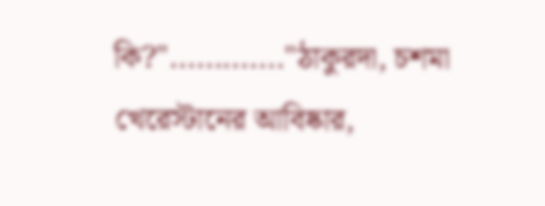কি?"............."ঠাকুরদা, চশমা খেরেস্টানের আবিষ্কার,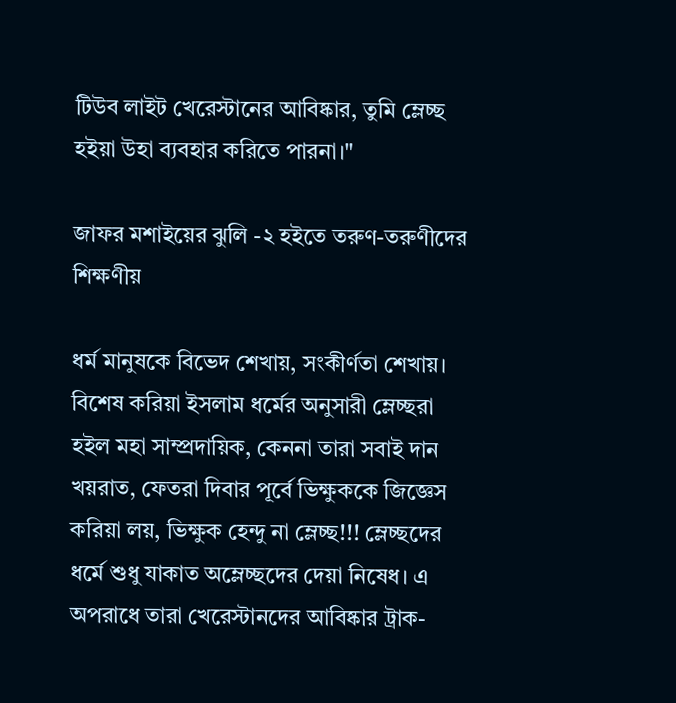টিউব লাইট খেরেস্টানের আবিষ্কার, তুমি ম্লেচ্ছ হইয়া উহা ব্যবহার করিতে পারনা।"

জাফর মশাইয়ের ঝুলি -২ হইতে তরুণ-তরুণীদের শিক্ষণীয়

ধর্ম মানুষকে বিভেদ শেখায়, সংকীর্ণতা শেখায়। বিশেষ করিয়া ইসলাম ধর্মের অনুসারী ম্লেচ্ছরা হইল মহা সাম্প্রদায়িক, কেননা তারা সবাই দান খয়রাত, ফেতরা দিবার পূর্বে ভিক্ষুককে জিজ্ঞেস করিয়া লয়, ভিক্ষুক হেন্দু না ম্লেচ্ছ!!! ম্লেচ্ছদের ধর্মে শুধু যাকাত অম্লেচ্ছদের দেয়া নিষেধ। এ অপরাধে তারা খেরেস্টানদের আবিষ্কার ট্রাক-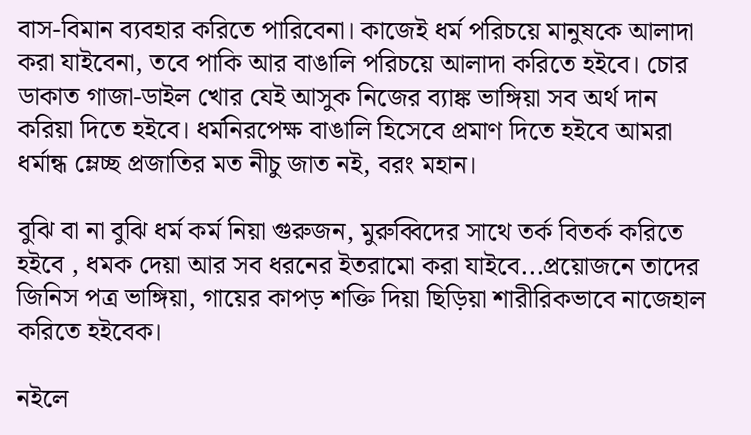বাস-বিমান ব্যবহার করিতে পারিবেনা। কাজেই ধর্ম পরিচয়ে মানুষকে আলাদা করা যাইবেনা, তবে পাকি আর বাঙালি পরিচয়ে আলাদা করিতে হইবে। চোর ডাকাত গাজা-ডাইল খোর যেই আসুক নিজের ব্যাঙ্ক ভাঙ্গিয়া সব অর্থ দান করিয়া দিতে হইবে। ধর্মনিরপেক্ষ বাঙালি হিসেবে প্রমাণ দিতে হইবে আমরা ধর্মান্ধ ম্লেচ্ছ প্রজাতির মত নীচু জাত নই, বরং মহান।

বুঝি বা না বুঝি ধর্ম কর্ম নিয়া গুরুজন, মুরুব্বিদের সাথে তর্ক বিতর্ক করিতে হইবে , ধমক দেয়া আর সব ধরনের ইতরামো করা যাইবে...প্রয়োজনে তাদের জিনিস পত্র ভাঙ্গিয়া, গায়ের কাপড় শক্তি দিয়া ছিড়িয়া শারীরিকভাবে নাজেহাল করিতে হইবেক।

নইলে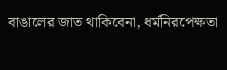বাঙালের জাত থাকিবেনা, ধর্মনিরপেক্ষতা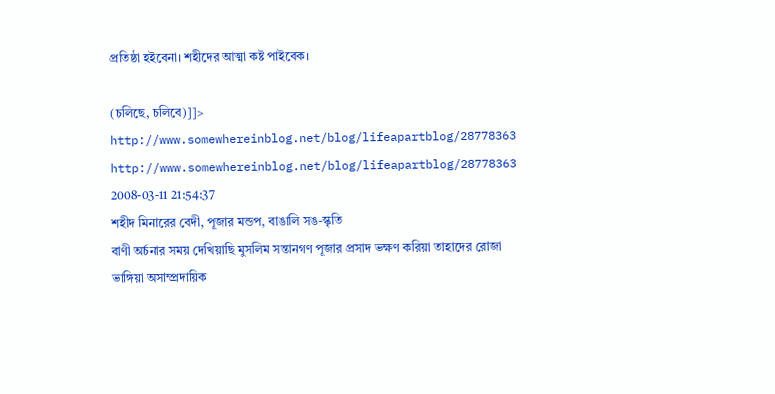প্রতিষ্ঠা হইবেনা। শহীদের আত্মা কষ্ট পাইবেক।

(চলিছে, চলিবে)]]>
http://www.somewhereinblog.net/blog/lifeapartblog/28778363 http://www.somewhereinblog.net/blog/lifeapartblog/28778363 2008-03-11 21:54:37
শহীদ মিনারের বেদী, পূজার মন্ডপ, বাঙালি সঙ-স্কৃতি
বাণী অর্চনার সময় দেখিয়াছি মুসলিম সন্তানগণ পূজার প্রসাদ ভক্ষণ করিয়া তাহাদের রোজা ভাঙ্গিয়া অসাম্প্রদায়িক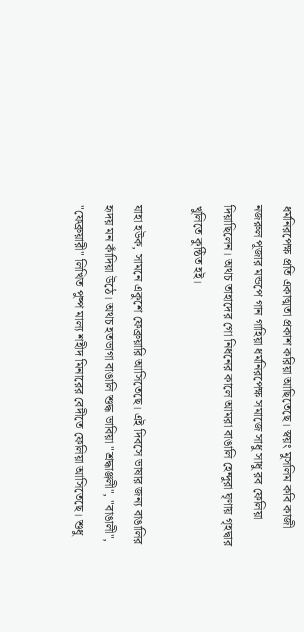ধর্মনিরপেক্ষ প্রতি একাত্মতা প্রকাশ করিয়া আছিতেছে। স্বয়ং মুসলিম কবি কাজী নজরুল পূজার মন্ডপে গান গাহিয়া ধর্মনিরপেক্ষ সমাজে সাধু সাধু রব ফেলিয়া দিয়াছিলেন। অথচ তাহাদের গো নিধনের কালে আমরা বাঙালি হেন্দুরা ঘৃণায় গৃহদ্বার খুলিতে কুন্ঠিত হই।

যাহা হউক, সামনে একুশে ফেব্রুয়ারি আসিতেছে। এই দিবসে ভাষার জন্য বাঙালির হৃদয় মন কাঁদিয়া উঠে। অথচ হতভাগা বাঙালি শুদ্ধ ভাবিয়া "শ্রদ্ধাঞ্জলী", "বাঙালী", "ফেব্রুয়ারী" লিখিত পুষ্প মাল্য শহীদ মিনারের বেদীতে ফেলিয়া আসিতেছে। শুধু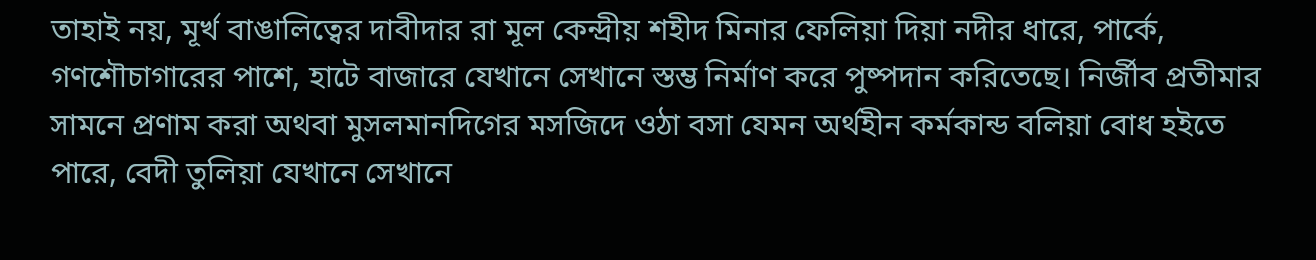তাহাই নয়, মূর্খ বাঙালিত্বের দাবীদার রা মূল কেন্দ্রীয় শহীদ মিনার ফেলিয়া দিয়া নদীর ধারে, পার্কে, গণশৌচাগারের পাশে, হাটে বাজারে যেখানে সেখানে স্তম্ভ নির্মাণ করে পুষ্পদান করিতেছে। নির্জীব প্রতীমার সামনে প্রণাম করা অথবা মুসলমানদিগের মসজিদে ওঠা বসা যেমন অর্থহীন কর্মকান্ড বলিয়া বোধ হইতে পারে, বেদী তুলিয়া যেখানে সেখানে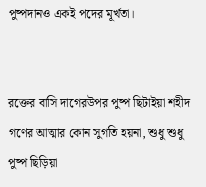পুষ্পদানও একই পদের মূর্খতা।


রক্তের বাসি দাগেরউপর পুষ্প ছিটাইয়া শহীদ গণের আত্মার কোন সুগতি হয়না, শুধু শুধু পুষ্প ছিড়িয়া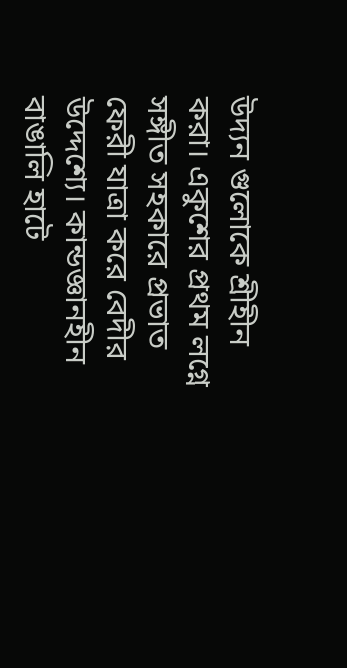উদ্যন গুলোকে শ্রীহীন করা। একুশের প্রথম লগ্নে সঙ্গীত সহকারে প্রভাত ফেরী যাত্রা করে বেদীর উদ্দেশ্যে। কান্ডজ্ঞানহীন বাঙালি হাটে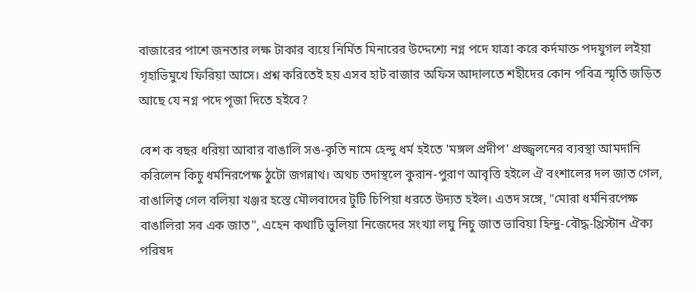বাজারের পাশে জনতার লক্ষ টাকার ব্যয়ে নির্মিত মিনারের উদ্দেশ্যে নগ্ন পদে যাত্রা করে কর্দমাক্ত পদযুগল লইয়া গৃহাভিমুখে ফিরিয়া আসে। প্রশ্ন করিতেই হয় এসব হাট বাজার অফিস আদালতে শহীদের কোন পবিত্র স্মৃতি জড়িত আছে যে নগ্ন পদে পূজা দিতে হইবে?

বেশ ক বছর ধরিয়া আবার বাঙালি সঙ-কৃতি নামে হেন্দু ধর্ম হইতে 'মঙ্গল প্রদীপ' প্রজ্জ্বলনের ব্যবস্থা আমদানি করিলেন কিচু ধর্মনিরপেক্ষ ঠুটো জগন্নাথ। অথচ তদাস্থলে কুরান-পুরাণ আবৃত্তি হইলে ঐ বংশালের দল জাত গেল, বাঙালিত্ব গেল বলিয়া খঞ্জর হস্তে মৌলবাদের টুটি চিপিয়া ধরতে উদ্যত হইল। এতদ সঙ্গে, "মোরা ধর্মনিরপেক্ষ বাঙালিরা সব এক জাত", এহেন কথাটি ভুলিয়া নিজেদের সংখ্যা লঘু নিচু জাত ভাবিয়া হিন্দু-বৌদ্ধ-খ্রিস্টান ঐক্য পরিষদ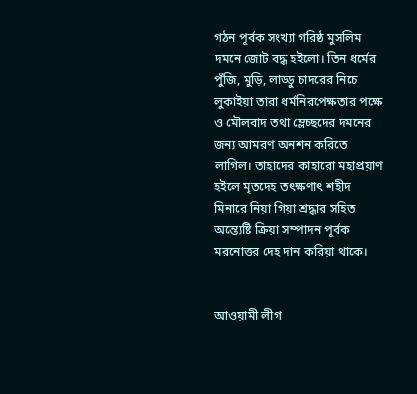গঠন পূর্বক সংখ্যা গরিষ্ঠ মুসলিম দমনে জোট বদ্ধ হইলো। তিন ধর্মের পুঁজি, মুড়ি, লাড্ডু চাদরের নিচে লুকাইয়া তারা ধর্মনিরপেক্ষতার পক্ষে ও মৌলবাদ তথা ম্লেচ্ছদের দমনের জন্য আমরণ অনশন করিতে লাগিল। তাহাদের কাহারো মহাপ্রয়াণ হইলে মৃতদেহ তৎক্ষণাৎ শহীদ মিনারে নিয়া গিয়া শ্রদ্ধার সহিত অন্ত্যেষ্টি ক্রিয়া সম্পাদন পূর্বক মরনোত্তর দেহ দান করিয়া থাকে।


আওয়ামী লীগ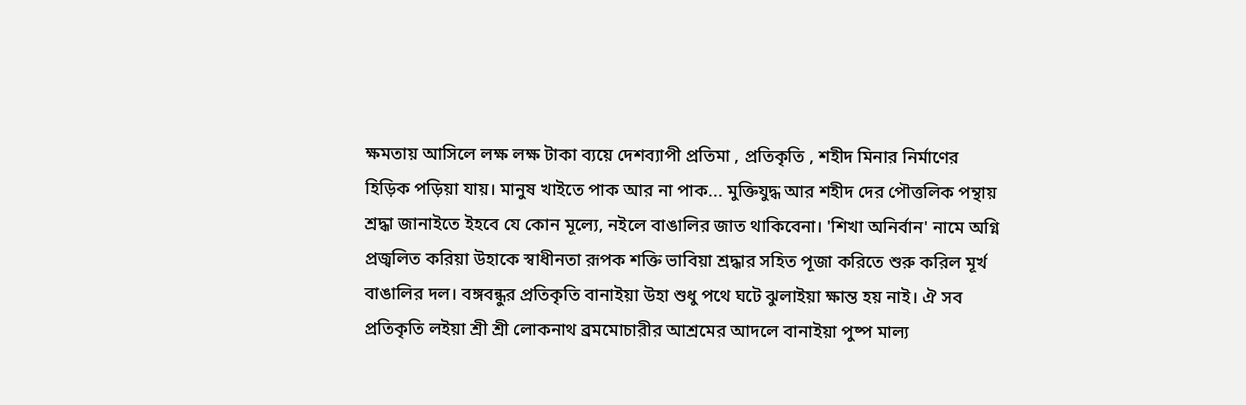ক্ষমতায় আসিলে লক্ষ লক্ষ টাকা ব্যয়ে দেশব্যাপী প্রতিমা , প্রতিকৃতি , শহীদ মিনার নির্মাণের হিড়িক পড়িয়া যায়। মানুষ খাইতে পাক আর না পাক... মুক্তিযুদ্ধ আর শহীদ দের পৌত্তলিক পন্থায় শ্রদ্ধা জানাইতে ইহবে যে কোন মূল্যে, নইলে বাঙালির জাত থাকিবেনা। 'শিখা অনির্বান' নামে অগ্নি প্রজ্বলিত করিয়া উহাকে স্বাধীনতা রূপক শক্তি ভাবিয়া শ্রদ্ধার সহিত পূজা করিতে শুরু করিল মূর্খ বাঙালির দল। বঙ্গবন্ধুর প্রতিকৃতি বানাইয়া উহা শুধু পথে ঘটে ঝুলাইয়া ক্ষান্ত হয় নাই। ঐ সব প্রতিকৃতি লইয়া শ্রী শ্রী লোকনাথ ব্রমমোচারীর আশ্রমের আদলে বানাইয়া পুষ্প মাল্য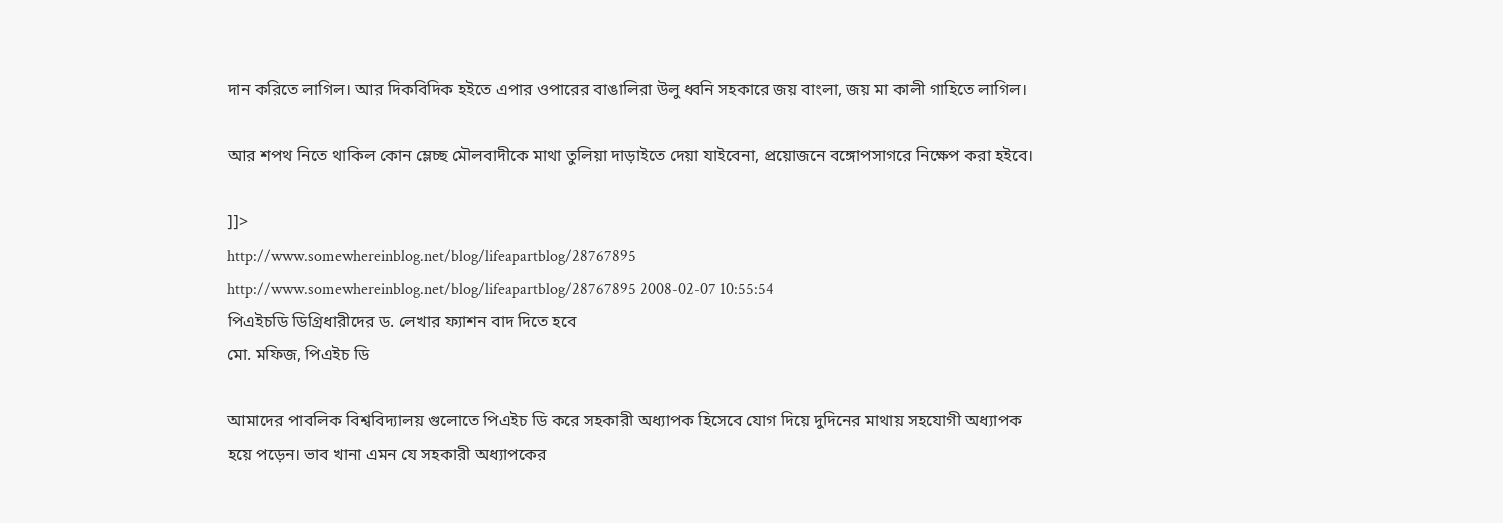দান করিতে লাগিল। আর দিকবিদিক হইতে এপার ওপারের বাঙালিরা উলু ধ্বনি সহকারে জয় বাংলা, জয় মা কালী গাহিতে লাগিল।

আর শপথ নিতে থাকিল কোন ম্লেচ্ছ মৌলবাদীকে মাথা তুলিয়া দাড়াইতে দেয়া যাইবেনা, প্রয়োজনে বঙ্গোপসাগরে নিক্ষেপ করা হইবে।

]]>
http://www.somewhereinblog.net/blog/lifeapartblog/28767895 http://www.somewhereinblog.net/blog/lifeapartblog/28767895 2008-02-07 10:55:54
পিএইচডি ডিগ্রিধারীদের ড. লেখার ফ্যাশন বাদ দিতে হবে
মো. মফিজ, পিএইচ ডি

আমাদের পাবলিক বিশ্ববিদ্যালয় গুলোতে পিএইচ ডি করে সহকারী অধ্যাপক হিসেবে যোগ দিয়ে দুদিনের মাথায় সহযোগী অধ্যাপক হয়ে পড়েন। ভাব খানা এমন যে সহকারী অধ্যাপকের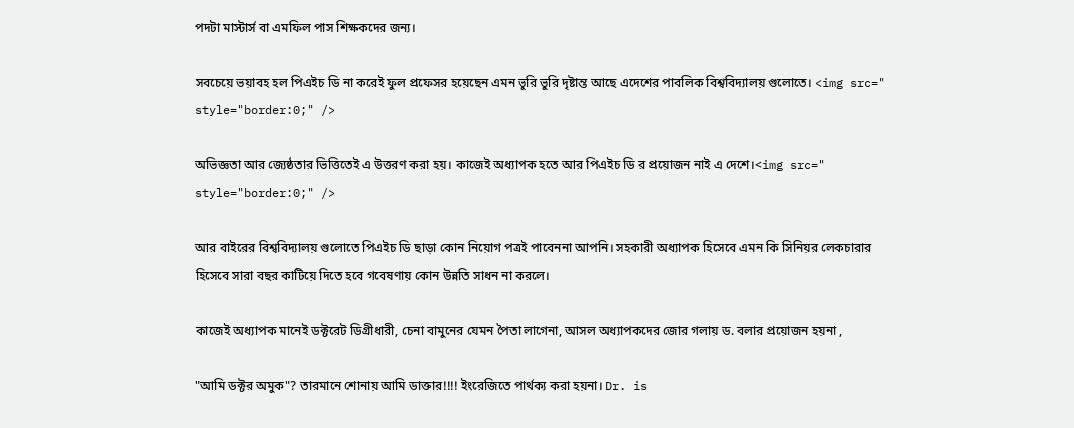পদটা মাস্টার্স বা এমফিল পাস শিক্ষকদের জন্য।

সবচেয়ে ভয়াবহ হল পিএইচ ডি না করেই ফুল প্রফেসর হয়েছেন এমন ভুরি ভুরি দৃষ্টান্ত আছে এদেশের পাবলিক বিশ্ববিদ্যালয় গুলোতে। <img src=" style="border:0;" />

অভিজ্ঞতা আর জ্যেষ্ঠতার ভিত্তিতেই এ উত্তরণ করা হয়। কাজেই অধ্যাপক হতে আর পিএইচ ডি র প্রয়োজন নাই এ দেশে।<img src=" style="border:0;" />

আর বাইরের বিশ্ববিদ্যালয় গুলোতে পিএইচ ডি ছাড়া কোন নিয়োগ পত্রই পাবেননা আপনি। সহকারী অধ্যাপক হিসেবে এমন কি সিনিয়র লেকচারার হিসেবে সারা বছর কাটিয়ে দিতে হবে গবেষণায় কোন উন্নতি সাধন না করলে।

কাজেই অধ্যাপক মানেই ডক্টরেট ডিগ্রীধারী, চেনা বামুনের যেমন পৈতা লাগেনা, আসল অধ্যাপকদের জোর গলায় ড. বলার প্রয়োজন হয়না ,

"আমি ডক্টর অমুক"? তারমানে শোনায় আমি ডাক্তার!!!! ইংরেজিতে পার্থক্য করা হয়না। Dr. is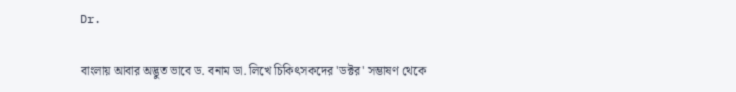Dr.

বাংলায় আবার অদ্ভুত ভাবে ড. বনাম ডা. লিখে চিকিৎসকদের 'ডক্টর' সম্ভাষণ থেকে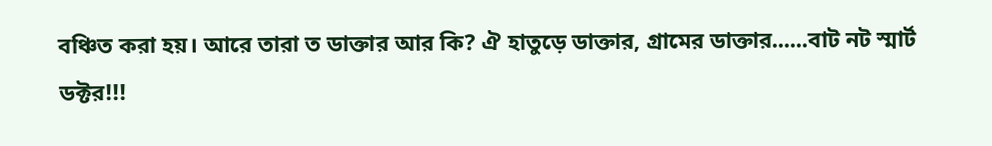বঞ্চিত করা হয়। আরে তারা ত ডাক্তার আর কি? ঐ হাতুড়ে ডাক্তার, গ্রামের ডাক্তার......বাট নট স্মার্ট ডক্টর!!!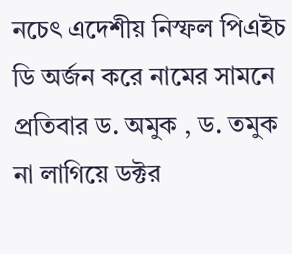নচেৎ এদেশীয় নিস্ফল পিএইচ ডি অর্জন করে নামের সামনে প্রতিবার ড. অমুক , ড. তমুক না লাগিয়ে ডক্টর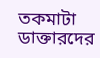তকমাটা ডাক্তারদের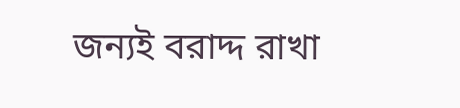জন্যই বরাদ্দ রাখা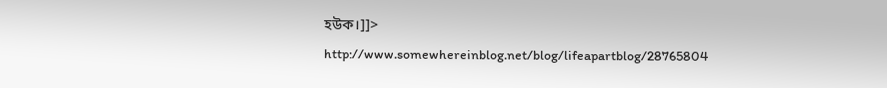হউক।]]>
http://www.somewhereinblog.net/blog/lifeapartblog/28765804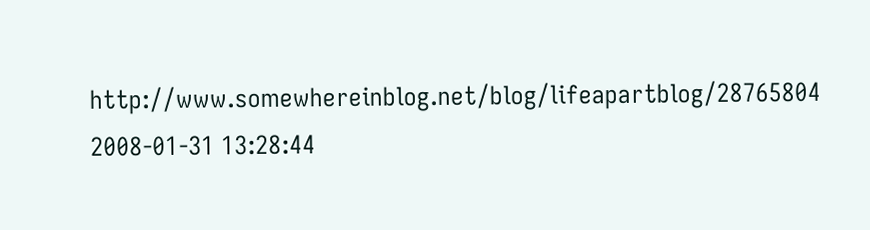http://www.somewhereinblog.net/blog/lifeapartblog/28765804 2008-01-31 13:28:44